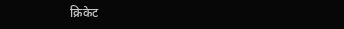क्रिकेट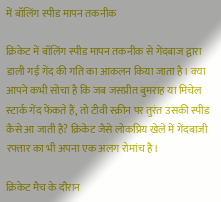में बॉलिंग स्पीड मापन तकनीक

क्रिकेट में बॉलिंग स्पीड मापन तकनीक से गेंदबाज द्वारा डाली गई गेंद की गति का आकलन किया जाता है। क्या आपने कभी सोचा है कि जब जसप्रीत बुमराह या मिचेल स्टार्क गेंद फेंकते हैं, तो टीवी स्क्रीन पर तुरंत उसकी स्पीड कैसे आ जाती है? क्रिकेट जैसे लोकप्रिय खेले में गेंदबाजी रफ्तार का भी अपना एक अलग रोमांच है।

क्रिकेट मैच के दौरान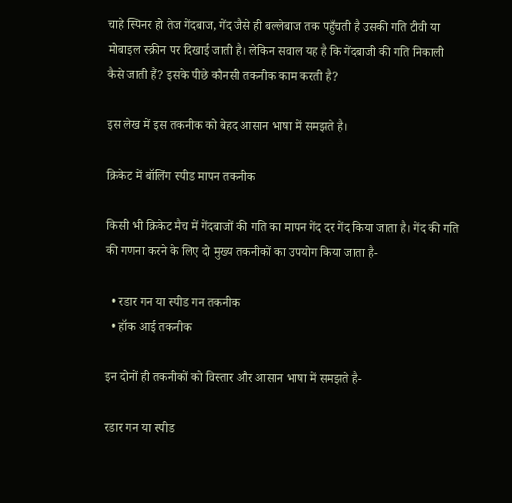चाहे स्पिनर हो तेज गेंदबाज, गेंद जैसे ही बल्लेबाज तक पहुँचती है उसकी गति टीवी या मोबाइल स्क्रीन पर दिखाई जाती है। लेकिन सवाल यह है कि गेंदबाजी की गति निकाली कैसे जाती हैं? इसके पीछे कौनसी तकनीक काम करती है?

इस लेख में इस तकनीक को बेहद आसान भाषा में समझते है।

क्रिकेट में बॉलिंग स्पीड मापन तकनीक

किसी भी क्रिकेट मैच में गेंदबाजों की गति का मापन गेंद दर गेंद किया जाता है। गेंद की गति की गणना करने के लिए दो मुख्य तकनीकों का उपयोग किया जाता है-

  • रडार गन या स्पीड गन तकनीक
  • हॉक आई तकनीक

इन दोनों ही तकनीकों को विस्तार और आसान भाषा में समझते है-

रडार गन या स्पीड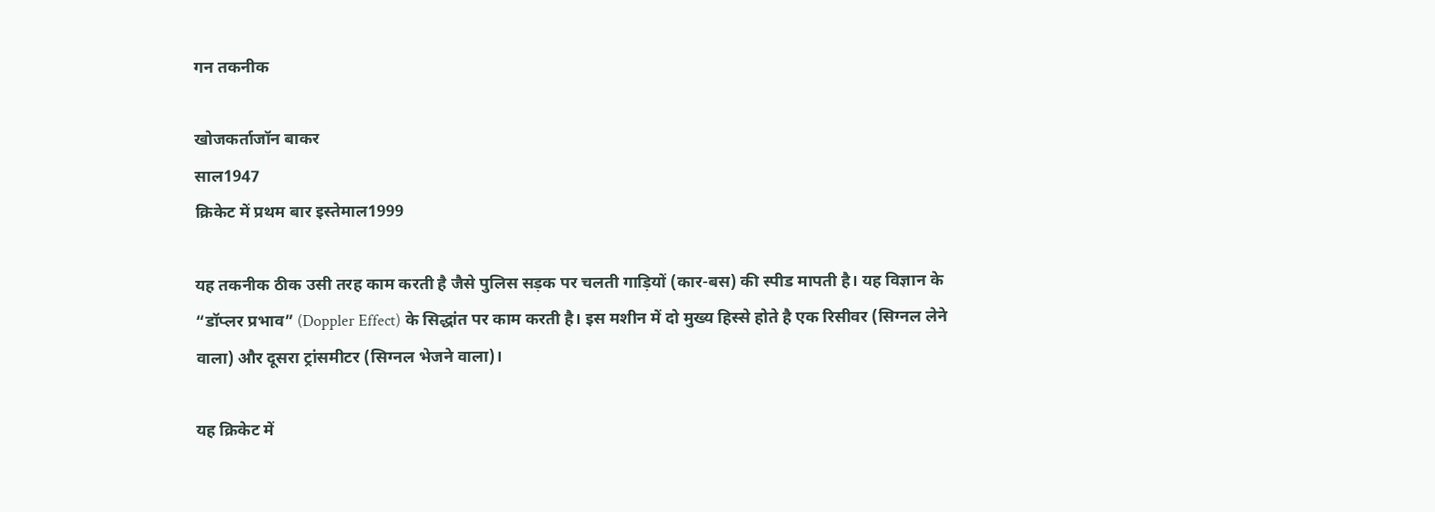गन तकनीक

खोजकर्ताजॉन बाकर
साल1947
क्रिकेट में प्रथम बार इस्तेमाल1999

यह तकनीक ठीक उसी तरह काम करती है जैसे पुलिस सड़क पर चलती गाड़ियों (कार-बस) की स्पीड मापती है। यह विज्ञान के “डॉप्लर प्रभाव” (Doppler Effect) के सिद्धांत पर काम करती है। इस मशीन में दो मुख्य हिस्से होते है एक रिसीवर (सिग्नल लेने वाला) और दूसरा ट्रांसमीटर (सिग्नल भेजने वाला)।

यह क्रिकेट में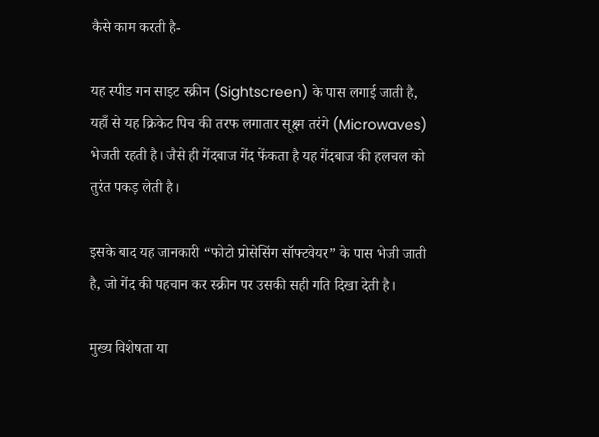कैसे काम करती है-

यह स्पीड गन साइट स्क्रीन (Sightscreen) के पास लगाई जाती है, यहाँ से यह क्रिकेट पिच की तरफ लगातार सूक्ष्म तरंगे (Microwaves) भेजती रहती है। जैसे ही गेंदबाज गेंद फेंकता है यह गेंदबाज की हलचल को तुरंत पकड़ लेती है।

इसके बाद यह जानकारी “फोटो प्रोसेसिंग सॉफ्टवेयर” के पास भेजी जाती है, जो गेंद की पहचान कर स्क्रीन पर उसकी सही गति दिखा देती है।

मुख्य विशेषता या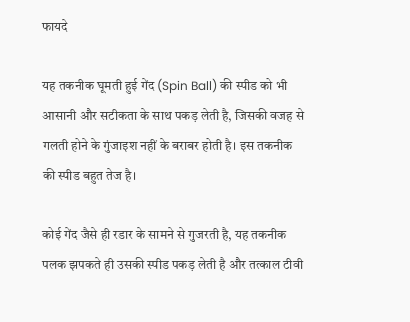फायदे

यह तकनीक घूमती हुई गेंद (Spin Ball) की स्पीड को भी आसानी और सटीकता के साथ पकड़ लेती है, जिसकी वजह से गलती होने के गुंजाइश नहीं के बराबर होती है। इस तकनीक की स्पीड बहुत तेज है।

कोई गेंद जैसे ही रडार के सामने से गुजरती है, यह तकनीक पलक झपकते ही उसकी स्पीड पकड़ लेती है और तत्काल टीवी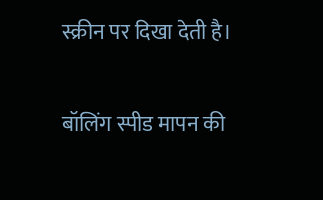स्क्रीन पर दिखा देती है।

बॉलिंग स्पीड मापन की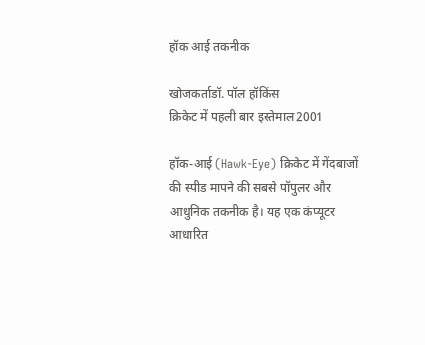हॉक आई तकनीक

खोजकर्ताडॉ. पॉल हॉकिंस
क्रिकेट में पहली बार इस्तेमाल2001

हॉक-आई (Hawk-Eye) क्रिकेट में गेंदबाजों की स्पीड मापने की सबसे पॉपुलर और आधुनिक तकनीक है। यह एक कंप्यूटर आधारित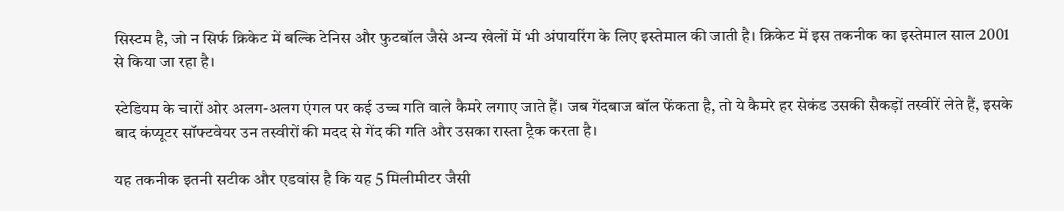सिस्टम है, जो न सिर्फ क्रिकेट में बल्कि टेनिस और फुटबॉल जैसे अन्य खेलों में भी अंपायरिंग के लिए इस्तेमाल की जाती है। क्रिकेट में इस तकनीक का इस्तेमाल साल 2001 से किया जा रहा है।

स्टेडियम के चारों ओर अलग-अलग एंगल पर कई उच्च गति वाले कैमरे लगाए जाते हैं। जब गेंदबाज बॉल फेंकता है, तो ये कैमरे हर सेकंड उसकी सैकड़ों तस्वीरें लेते हैं, इसके बाद कंप्यूटर सॉफ्टवेयर उन तस्वीरों की मदद से गेंद की गति और उसका रास्ता ट्रैक करता है।

यह तकनीक इतनी सटीक और एडवांस है कि यह 5 मिलीमीटर जैसी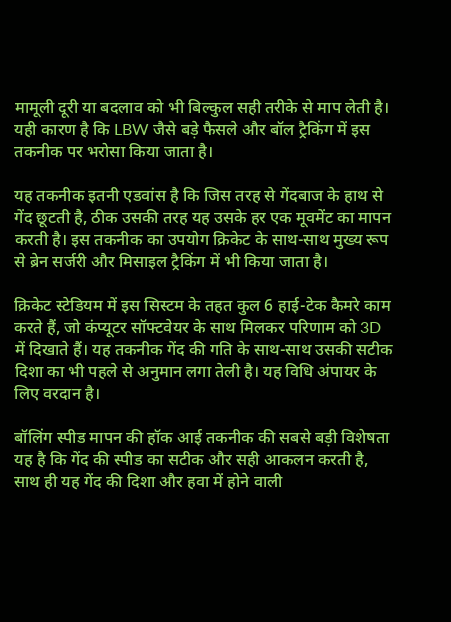मामूली दूरी या बदलाव को भी बिल्कुल सही तरीके से माप लेती है। यही कारण है कि LBW जैसे बड़े फैसले और बॉल ट्रैकिंग में इस तकनीक पर भरोसा किया जाता है।

यह तकनीक इतनी एडवांस है कि जिस तरह से गेंदबाज के हाथ से गेंद छूटती है, ठीक उसकी तरह यह उसके हर एक मूवमेंट का मापन करती है। इस तकनीक का उपयोग क्रिकेट के साथ-साथ मुख्य रूप से ब्रेन सर्जरी और मिसाइल ट्रैकिंग में भी किया जाता है।

क्रिकेट स्टेडियम में इस सिस्टम के तहत कुल 6 हाई-टेक कैमरे काम करते हैं, जो कंप्यूटर सॉफ्टवेयर के साथ मिलकर परिणाम को 3D में दिखाते हैं। यह तकनीक गेंद की गति के साथ-साथ उसकी सटीक दिशा का भी पहले से अनुमान लगा तेली है। यह विधि अंपायर के लिए वरदान है।

बॉलिंग स्पीड मापन की हॉक आई तकनीक की सबसे बड़ी विशेषता यह है कि गेंद की स्पीड का सटीक और सही आकलन करती है, साथ ही यह गेंद की दिशा और हवा में होने वाली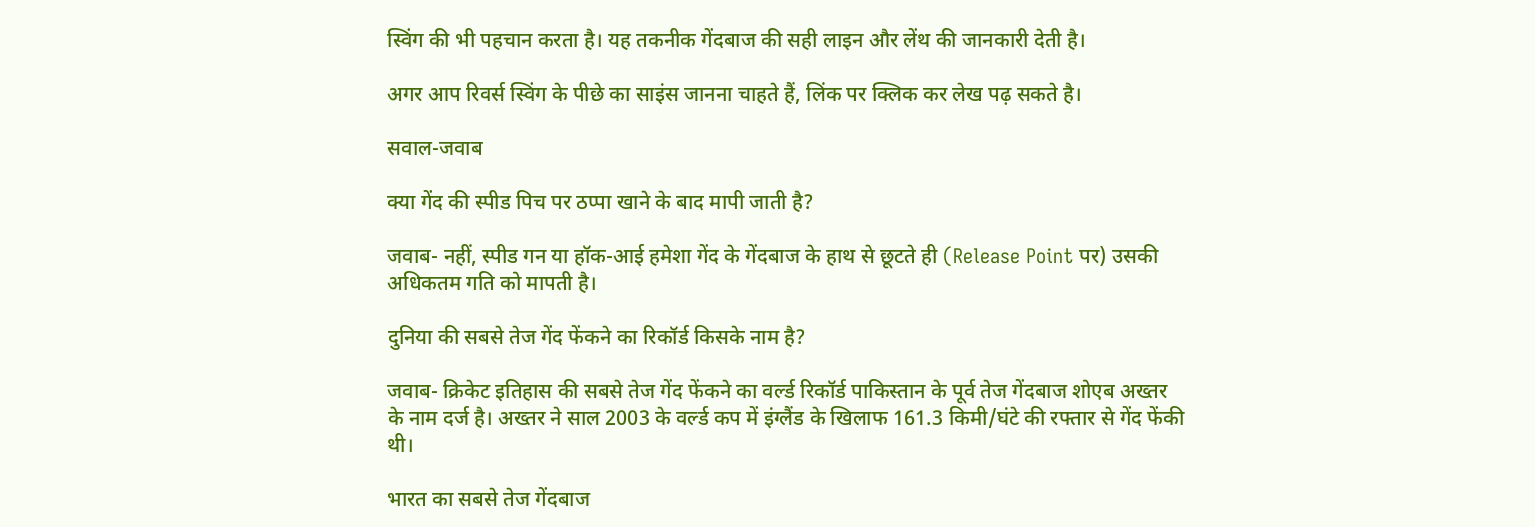स्विंग की भी पहचान करता है। यह तकनीक गेंदबाज की सही लाइन और लेंथ की जानकारी देती है।

अगर आप रिवर्स स्विंग के पीछे का साइंस जानना चाहते हैं, लिंक पर क्लिक कर लेख पढ़ सकते है।

सवाल-जवाब

क्या गेंद की स्पीड पिच पर ठप्पा खाने के बाद मापी जाती है?

जवाब- नहीं, स्पीड गन या हॉक-आई हमेशा गेंद के गेंदबाज के हाथ से छूटते ही (Release Point पर) उसकी अधिकतम गति को मापती है।

दुनिया की सबसे तेज गेंद फेंकने का रिकॉर्ड किसके नाम है?

जवाब- क्रिकेट इतिहास की सबसे तेज गेंद फेंकने का वर्ल्ड रिकॉर्ड पाकिस्तान के पूर्व तेज गेंदबाज शोएब अख्तर के नाम दर्ज है। अख्तर ने साल 2003 के वर्ल्ड कप में इंग्लैंड के खिलाफ 161.3 किमी/घंटे की रफ्तार से गेंद फेंकी थी।

भारत का सबसे तेज गेंदबाज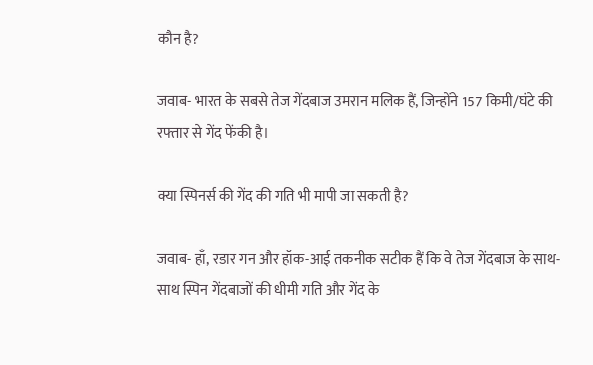कौन है?

जवाब- भारत के सबसे तेज गेंदबाज उमरान मलिक हैं, जिन्होंने 157 किमी/घंटे की रफ्तार से गेंद फेंकी है।

क्या स्पिनर्स की गेंद की गति भी मापी जा सकती है?

जवाब- हाँ, रडार गन और हॉक-आई तकनीक सटीक हैं कि वे तेज गेंदबाज के साथ-साथ स्पिन गेंदबाजों की धीमी गति और गेंद के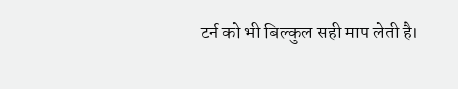टर्न को भी बिल्कुल सही माप लेती है।